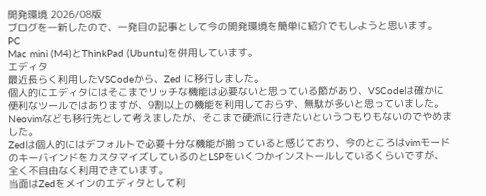開発環境 2026/08版
ブログを一新したので、一発目の記事として今の開発環境を簡単に紹介でもしようと思います。
PC
Mac mini (M4)とThinkPad (Ubuntu)を併用しています。
エディタ
最近長らく利用したVSCodeから、Zed に移行しました。
個人的にエディタにはそこまでリッチな機能は必要ないと思っている節があり、VSCodeは確かに便利なツールではありますが、9割以上の機能を利用しておらず、無駄が多いと思っていました。
Neovimなども移行先として考えましたが、そこまで硬派に行きたいというつもりもないのでやめました。
Zedは個人的にはデフォルトで必要十分な機能が揃っていると感じており、今のところはvimモードのキーバインドをカスタマイズしているのとLSPをいくつかインストールしているくらいですが、全く不自由なく利用できています。
当面はZedをメインのエディタとして利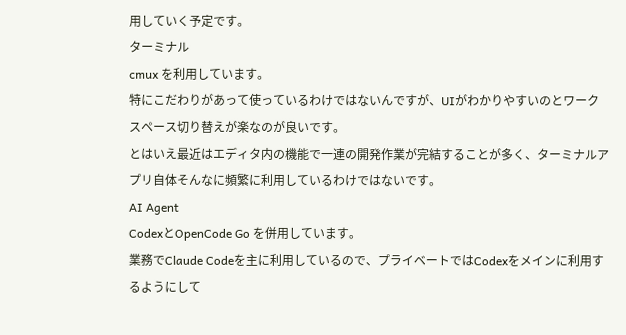用していく予定です。
ターミナル
cmux を利用しています。
特にこだわりがあって使っているわけではないんですが、UIがわかりやすいのとワークスペース切り替えが楽なのが良いです。
とはいえ最近はエディタ内の機能で一連の開発作業が完結することが多く、ターミナルアプリ自体そんなに頻繁に利用しているわけではないです。
AI Agent
CodexとOpenCode Go を併用しています。
業務でClaude Codeを主に利用しているので、プライベートではCodexをメインに利用するようにして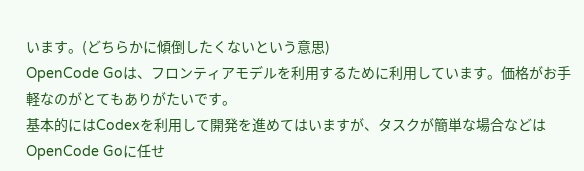います。(どちらかに傾倒したくないという意思)
OpenCode Goは、フロンティアモデルを利用するために利用しています。価格がお手軽なのがとてもありがたいです。
基本的にはCodexを利用して開発を進めてはいますが、タスクが簡単な場合などはOpenCode Goに任せ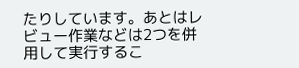たりしています。あとはレビュー作業などは2つを併用して実行するこ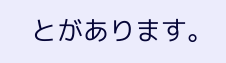とがあります。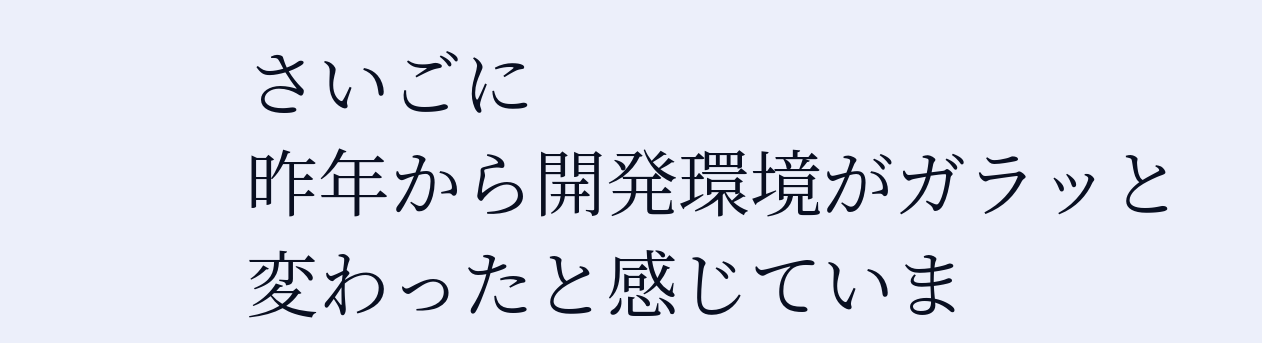さいごに
昨年から開発環境がガラッと変わったと感じていま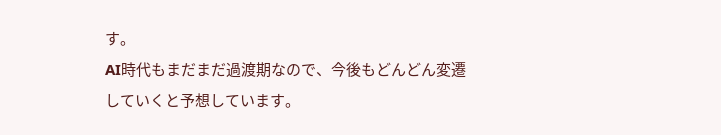す。
AI時代もまだまだ過渡期なので、今後もどんどん変遷していくと予想しています。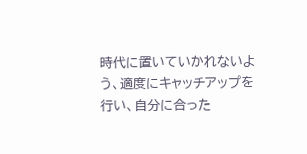時代に置いていかれないよう、適度にキャッチアップを行い、自分に合った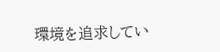環境を追求してい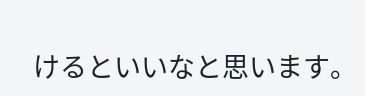けるといいなと思います。